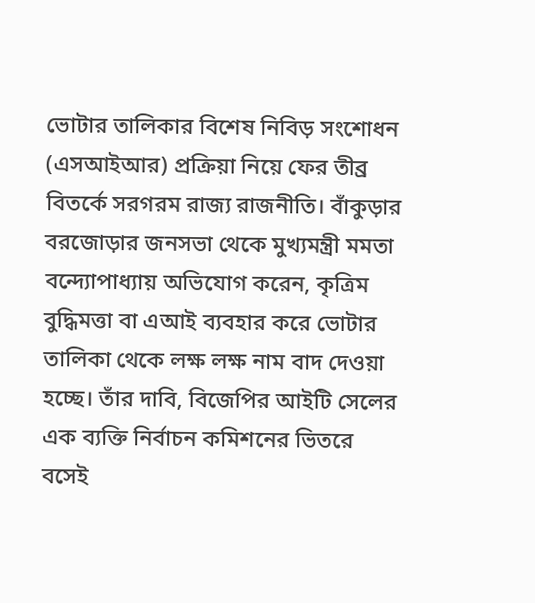ভোটার তালিকার বিশেষ নিবিড় সংশোধন (এসআইআর) প্রক্রিয়া নিয়ে ফের তীব্র বিতর্কে সরগরম রাজ্য রাজনীতি। বাঁকুড়ার বরজোড়ার জনসভা থেকে মুখ্যমন্ত্রী মমতা বন্দ্যোপাধ্যায় অভিযোগ করেন, কৃত্রিম বুদ্ধিমত্তা বা এআই ব্যবহার করে ভোটার তালিকা থেকে লক্ষ লক্ষ নাম বাদ দেওয়া হচ্ছে। তাঁর দাবি, বিজেপির আইটি সেলের এক ব্যক্তি নির্বাচন কমিশনের ভিতরে বসেই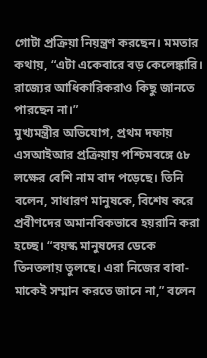গোটা প্রক্রিয়া নিয়ন্ত্রণ করছেন। মমতার কথায়, “এটা একেবারে বড় কেলেঙ্কারি। রাজ্যের আধিকারিকরাও কিছু জানতে পারছেন না।”
মুখ্যমন্ত্রীর অভিযোগ, প্রথম দফায় এসআইআর প্রক্রিয়ায় পশ্চিমবঙ্গে ৫৮ লক্ষের বেশি নাম বাদ পড়েছে। তিনি বলেন, সাধারণ মানুষকে, বিশেষ করে প্রবীণদের অমানবিকভাবে হয়রানি করা হচ্ছে। “বয়স্ক মানুষদের ডেকে তিনতলায় তুলছে। এরা নিজের বাবা-মাকেই সম্মান করতে জানে না,” বলেন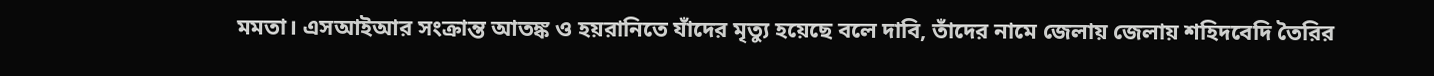মমতা। এসআইআর সংক্রান্ত আতঙ্ক ও হয়রানিতে যাঁদের মৃত্যু হয়েছে বলে দাবি, তাঁদের নামে জেলায় জেলায় শহিদবেদি তৈরির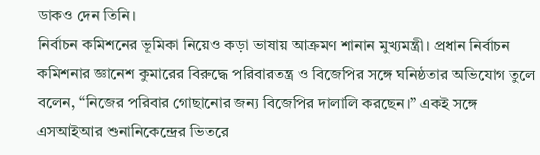ডাকও দেন তিনি।
নির্বাচন কমিশনের ভূমিকা নিয়েও কড়া ভাষায় আক্রমণ শানান মুখ্যমন্ত্রী। প্রধান নির্বাচন কমিশনার জ্ঞানেশ কুমারের বিরুদ্ধে পরিবারতন্ত্র ও বিজেপির সঙ্গে ঘনিষ্ঠতার অভিযোগ তুলে বলেন, “নিজের পরিবার গোছানোর জন্য বিজেপির দালালি করছেন।” একই সঙ্গে এসআইআর শুনানিকেন্দ্রের ভিতরে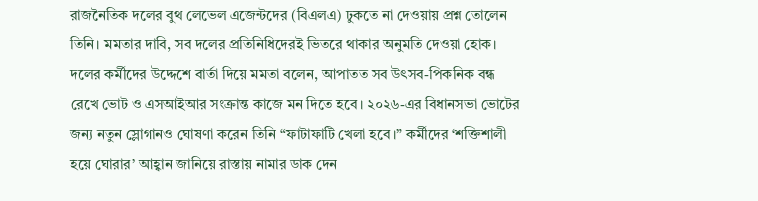রাজনৈতিক দলের বুথ লেভেল এজেন্টদের (বিএলএ) ঢুকতে না দেওয়ায় প্রশ্ন তোলেন তিনি। মমতার দাবি, সব দলের প্রতিনিধিদেরই ভিতরে থাকার অনুমতি দেওয়া হোক।
দলের কর্মীদের উদ্দেশে বার্তা দিয়ে মমতা বলেন, আপাতত সব উৎসব-পিকনিক বন্ধ রেখে ভোট ও এসআইআর সংক্রান্ত কাজে মন দিতে হবে। ২০২৬-এর বিধানসভা ভোটের জন্য নতুন স্লোগানও ঘোষণা করেন তিনি “ফাটাফাটি খেলা হবে।” কর্মীদের ‘শক্তিশালী হয়ে ঘোরার’ আহ্বান জানিয়ে রাস্তায় নামার ডাক দেন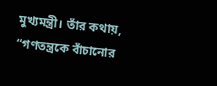মুখ্যমন্ত্রী। তাঁর কথায়, “গণতন্ত্রকে বাঁচানোর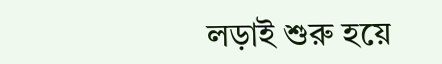লড়াই শুরু হয়ে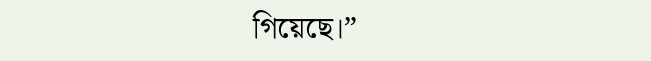গিয়েছে।”